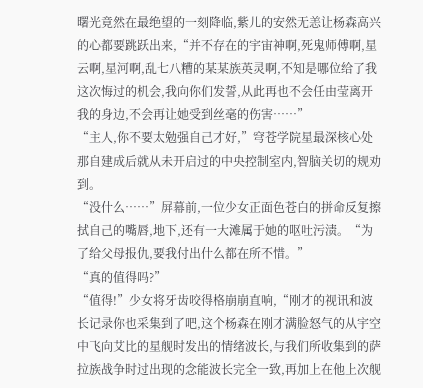曙光竟然在最绝望的一刻降临,紫儿的安然无恙让杨森高兴的心都要跳跃出来,“并不存在的宇宙神啊,死鬼师傅啊,星云啊,星河啊,乱七八糟的某某族英灵啊,不知是哪位给了我这次悔过的机会,我向你们发誓,从此再也不会任由莹离开我的身边,不会再让她受到丝毫的伤害……”
“主人,你不要太勉强自己才好,”穹苍学院星最深核心处那自建成后就从未开启过的中央控制室内,智脑关切的规劝到。
“没什么……”屏幕前,一位少女正面色苍白的拼命反复擦拭自己的嘴唇,地下,还有一大滩属于她的呕吐污渍。“为了给父母报仇,要我付出什么都在所不惜。”
“真的值得吗?”
“值得!”少女将牙齿咬得格崩崩直响,“刚才的视讯和波长记录你也采集到了吧,这个杨森在刚才满脸怒气的从宇空中飞向艾比的星舰时发出的情绪波长,与我们所收集到的萨拉族战争时过出现的念能波长完全一致,再加上在他上次舰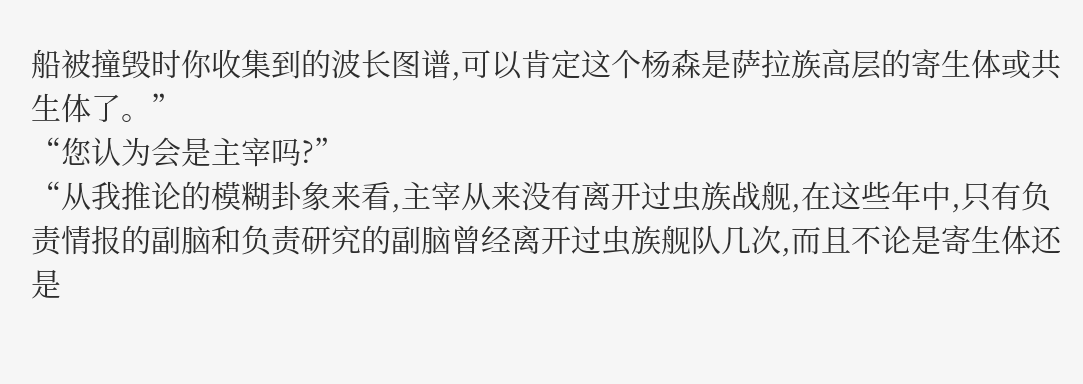船被撞毁时你收集到的波长图谱,可以肯定这个杨森是萨拉族高层的寄生体或共生体了。”
“您认为会是主宰吗?”
“从我推论的模糊卦象来看,主宰从来没有离开过虫族战舰,在这些年中,只有负责情报的副脑和负责研究的副脑曾经离开过虫族舰队几次,而且不论是寄生体还是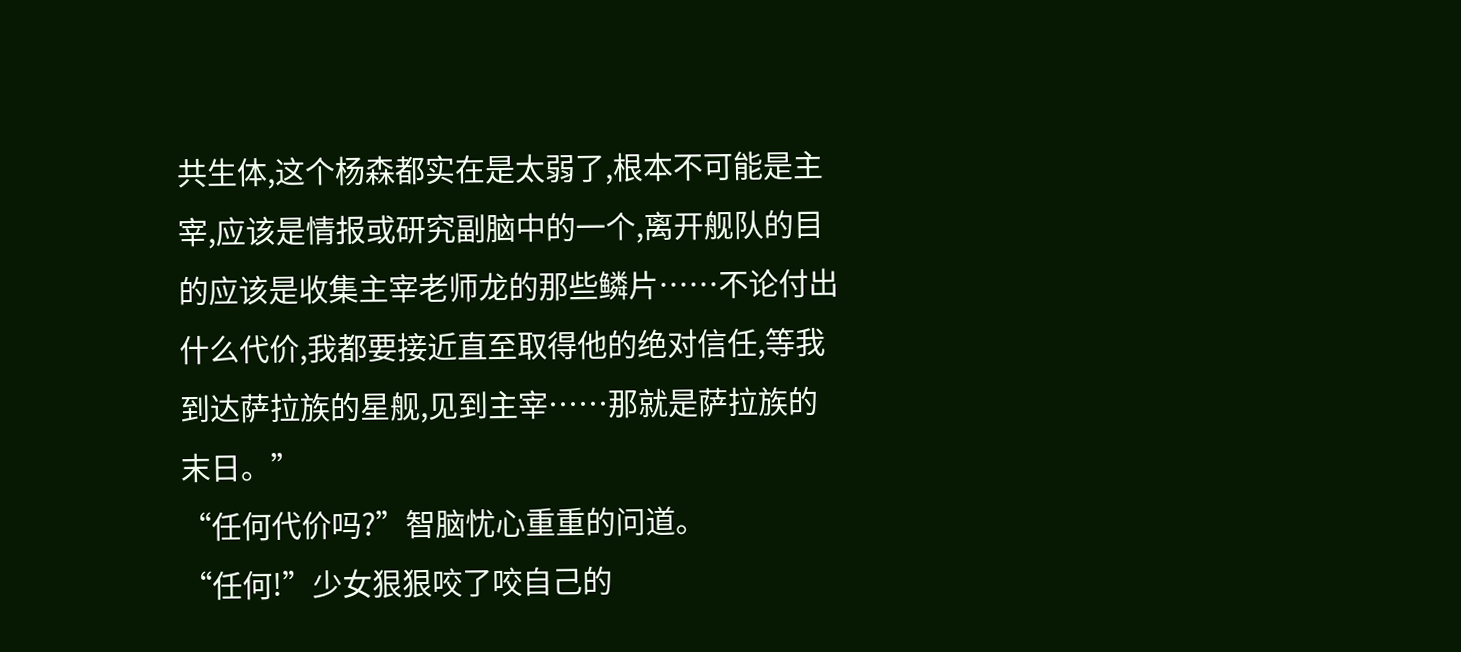共生体,这个杨森都实在是太弱了,根本不可能是主宰,应该是情报或研究副脑中的一个,离开舰队的目的应该是收集主宰老师龙的那些鳞片……不论付出什么代价,我都要接近直至取得他的绝对信任,等我到达萨拉族的星舰,见到主宰……那就是萨拉族的末日。”
“任何代价吗?”智脑忧心重重的问道。
“任何!”少女狠狠咬了咬自己的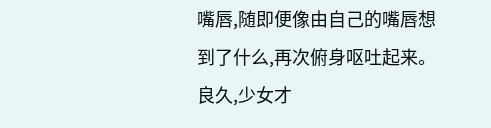嘴唇,随即便像由自己的嘴唇想到了什么,再次俯身呕吐起来。
良久,少女才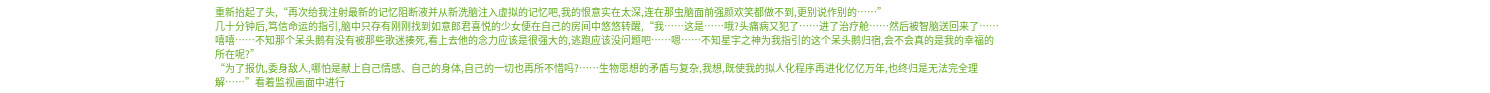重新抬起了头,“再次给我注射最新的记忆阻断液并从新洗脑注入虚拟的记忆吧,我的恨意实在太深,连在那虫脑面前强颜欢笑都做不到,更别说作别的……”
几十分钟后,笃信命运的指引,脑中只存有刚刚找到如意郎君喜悦的少女便在自己的房间中悠悠转醒,“我……这是……哦?头痛病又犯了……进了治疗舱……然后被智脑送回来了……嘻嘻……不知那个呆头鹅有没有被那些歌迷揍死,看上去他的念力应该是很强大的,逃跑应该没问题吧……嗯……不知星宇之神为我指引的这个呆头鹅归宿,会不会真的是我的幸福的所在呢?”
“为了报仇,委身敌人,哪怕是献上自己情感、自己的身体,自己的一切也再所不惜吗?……生物思想的矛盾与复杂,我想,既使我的拟人化程序再进化亿亿万年,也终归是无法完全理解……”看着监视画面中进行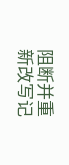阻断并重新改写记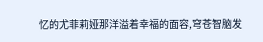忆的尤菲莉娅那洋溢着幸福的面容,穹苍智脑发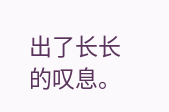出了长长的叹息。